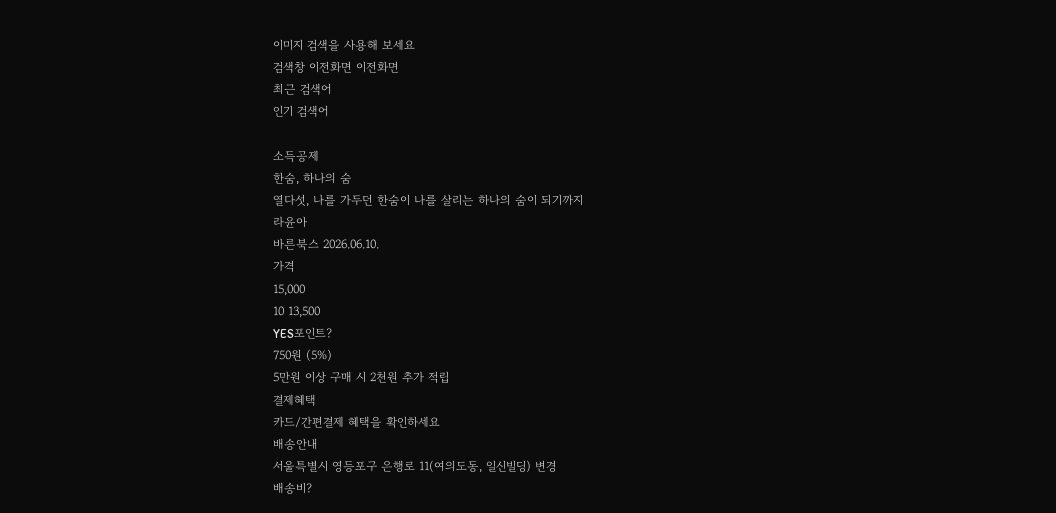이미지 검색을 사용해 보세요
검색창 이전화면 이전화면
최근 검색어
인기 검색어

소득공제
한숨, 하나의 숨
열다섯, 나를 가두던 한숨이 나를 살리는 하나의 숨이 되기까지
라윤아
바른북스 2026.06.10.
가격
15,000
10 13,500
YES포인트?
750원 (5%)
5만원 이상 구매 시 2천원 추가 적립
결제혜택
카드/간편결제 혜택을 확인하세요
배송안내
서울특별시 영등포구 은행로 11(여의도동, 일신빌딩) 변경
배송비?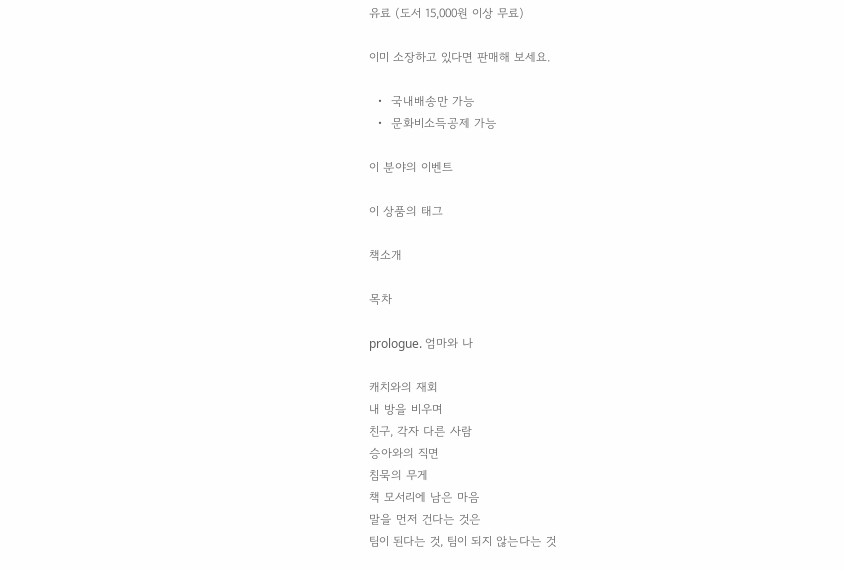유료 (도서 15,000원 이상 무료)

이미 소장하고 있다면 판매해 보세요.

  •  국내배송만 가능
  •  문화비소득공제 가능

이 분야의 이벤트

이 상품의 태그

책소개

목차

prologue. 엄마와 나

캐치와의 재회
내 방을 비우며
친구, 각자 다른 사람
승아와의 직면
침묵의 무게
책 모서리에 남은 마음
말을 먼저 건다는 것은
팀이 된다는 것, 팀이 되지 않는다는 것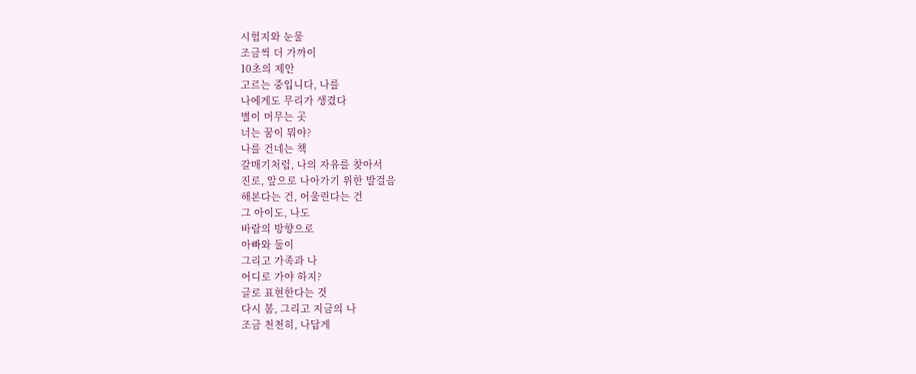시험지와 눈물
조금씩 더 가까이
10초의 제안
고르는 중입니다, 나를
나에게도 무리가 생겼다
별이 머무는 곳
너는 꿈이 뭐야?
나를 건네는 책
갈매기처럼, 나의 자유를 찾아서
진로, 앞으로 나아가기 위한 발걸음
해본다는 건, 어울린다는 건
그 아이도, 나도
바람의 방향으로
아빠와 둘이
그리고 가족과 나
어디로 가야 하지?
글로 표현한다는 것
다시 봄, 그리고 지금의 나
조금 천천히, 나답게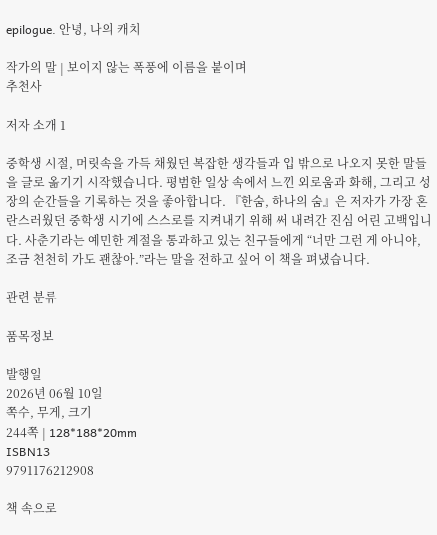epilogue. 안녕, 나의 캐치

작가의 말 | 보이지 않는 폭풍에 이름을 붙이며
추천사

저자 소개 1

중학생 시절, 머릿속을 가득 채웠던 복잡한 생각들과 입 밖으로 나오지 못한 말들을 글로 옮기기 시작했습니다. 평범한 일상 속에서 느낀 외로움과 화해, 그리고 성장의 순간들을 기록하는 것을 좋아합니다. 『한숨, 하나의 숨』은 저자가 가장 혼란스러웠던 중학생 시기에 스스로를 지켜내기 위해 써 내려간 진심 어린 고백입니다. 사춘기라는 예민한 계절을 통과하고 있는 친구들에게 “너만 그런 게 아니야, 조금 천천히 가도 괜찮아.”라는 말을 전하고 싶어 이 책을 펴냈습니다.

관련 분류

품목정보

발행일
2026년 06월 10일
쪽수, 무게, 크기
244쪽 | 128*188*20mm
ISBN13
9791176212908

책 속으로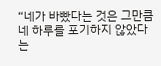“네가 바빴다는 것은 그만큼 네 하루를 포기하지 않았다는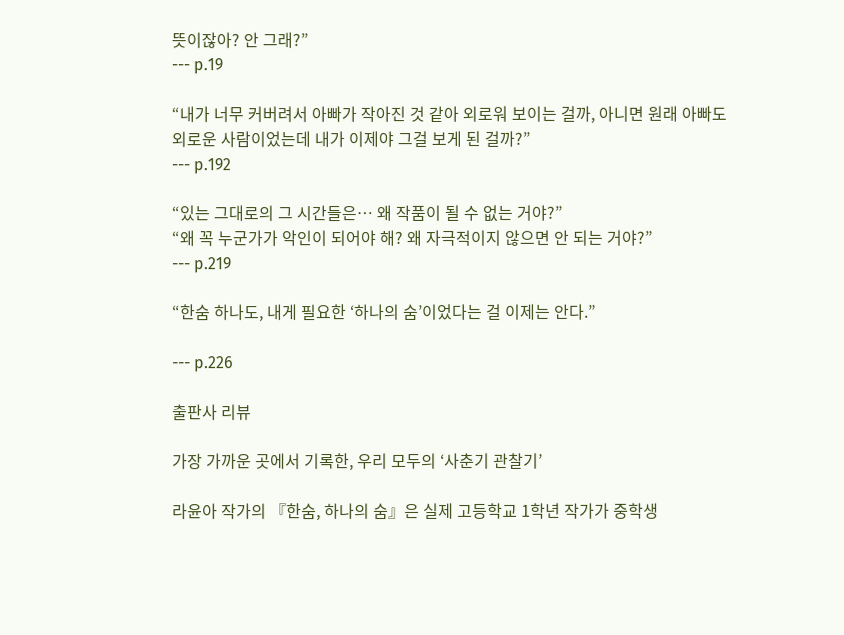뜻이잖아? 안 그래?”
--- p.19

“내가 너무 커버려서 아빠가 작아진 것 같아 외로워 보이는 걸까, 아니면 원래 아빠도 외로운 사람이었는데 내가 이제야 그걸 보게 된 걸까?”
--- p.192

“있는 그대로의 그 시간들은… 왜 작품이 될 수 없는 거야?”
“왜 꼭 누군가가 악인이 되어야 해? 왜 자극적이지 않으면 안 되는 거야?”
--- p.219

“한숨 하나도, 내게 필요한 ‘하나의 숨’이었다는 걸 이제는 안다.”

--- p.226

출판사 리뷰

가장 가까운 곳에서 기록한, 우리 모두의 ‘사춘기 관찰기’

라윤아 작가의 『한숨, 하나의 숨』은 실제 고등학교 1학년 작가가 중학생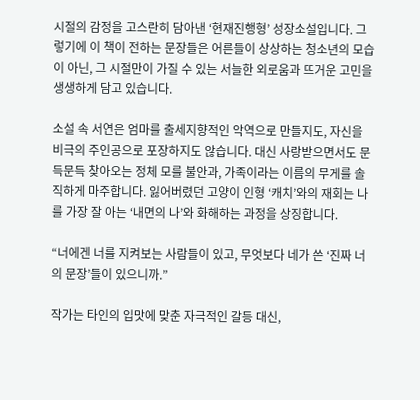시절의 감정을 고스란히 담아낸 ‘현재진행형’ 성장소설입니다. 그렇기에 이 책이 전하는 문장들은 어른들이 상상하는 청소년의 모습이 아닌, 그 시절만이 가질 수 있는 서늘한 외로움과 뜨거운 고민을 생생하게 담고 있습니다.

소설 속 서연은 엄마를 출세지향적인 악역으로 만들지도, 자신을 비극의 주인공으로 포장하지도 않습니다. 대신 사랑받으면서도 문득문득 찾아오는 정체 모를 불안과, 가족이라는 이름의 무게를 솔직하게 마주합니다. 잃어버렸던 고양이 인형 ‘캐치’와의 재회는 나를 가장 잘 아는 ‘내면의 나’와 화해하는 과정을 상징합니다.

“너에겐 너를 지켜보는 사람들이 있고, 무엇보다 네가 쓴 ‘진짜 너의 문장’들이 있으니까.”

작가는 타인의 입맛에 맞춘 자극적인 갈등 대신,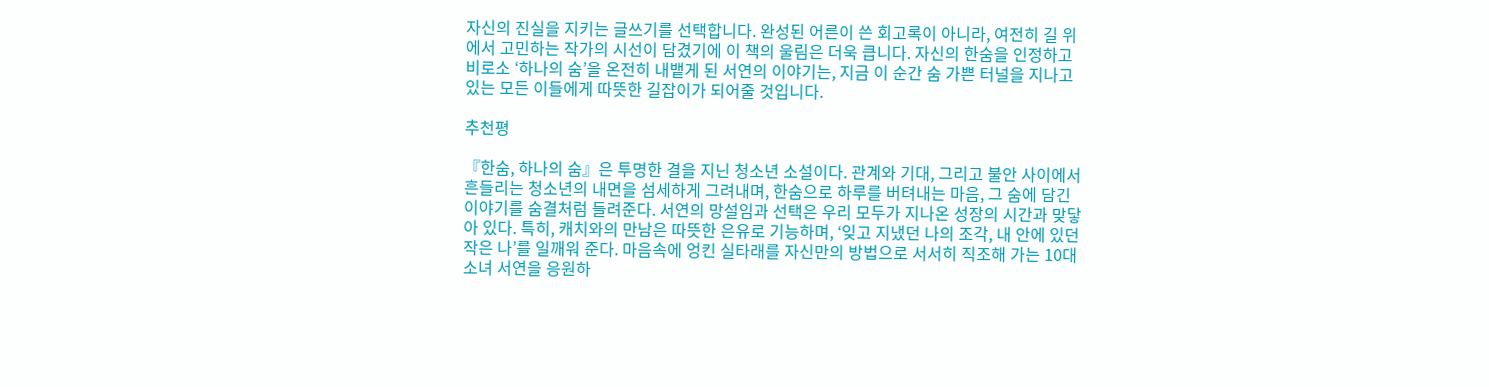자신의 진실을 지키는 글쓰기를 선택합니다. 완성된 어른이 쓴 회고록이 아니라, 여전히 길 위에서 고민하는 작가의 시선이 담겼기에 이 책의 울림은 더욱 큽니다. 자신의 한숨을 인정하고 비로소 ‘하나의 숨’을 온전히 내뱉게 된 서연의 이야기는, 지금 이 순간 숨 가쁜 터널을 지나고 있는 모든 이들에게 따뜻한 길잡이가 되어줄 것입니다.

추천평

『한숨, 하나의 숨』은 투명한 결을 지닌 청소년 소설이다. 관계와 기대, 그리고 불안 사이에서 흔들리는 청소년의 내면을 섬세하게 그려내며, 한숨으로 하루를 버텨내는 마음, 그 숨에 담긴 이야기를 숨결처럼 들려준다. 서연의 망설임과 선택은 우리 모두가 지나온 성장의 시간과 맞닿아 있다. 특히, 캐치와의 만남은 따뜻한 은유로 기능하며, ‘잊고 지냈던 나의 조각, 내 안에 있던 작은 나’를 일깨워 준다. 마음속에 엉킨 실타래를 자신만의 방법으로 서서히 직조해 가는 10대 소녀 서연을 응원하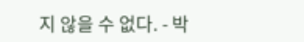지 않을 수 없다. - 박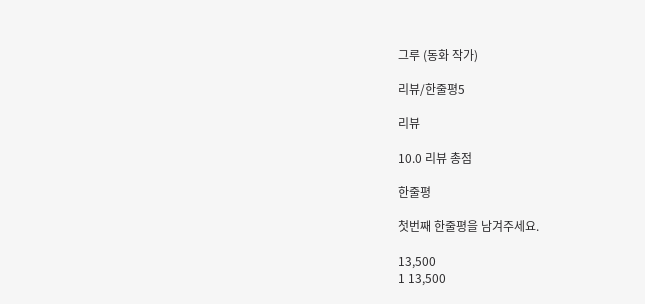그루 (동화 작가)

리뷰/한줄평5

리뷰

10.0 리뷰 총점

한줄평

첫번째 한줄평을 남겨주세요.

13,500
1 13,500